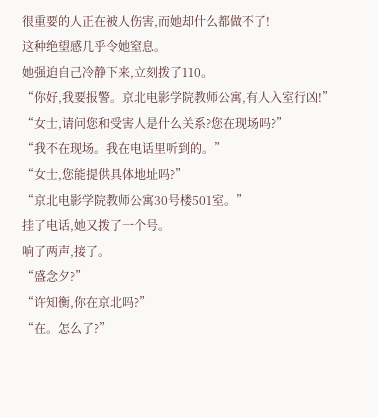很重要的人正在被人伤害,而她却什么都做不了!
这种绝望感几乎令她窒息。
她强迫自己冷静下来,立刻拨了110。
“你好,我要报警。京北电影学院教师公寓,有人入室行凶!”
“女士,请问您和受害人是什么关系?您在现场吗?”
“我不在现场。我在电话里听到的。”
“女士,您能提供具体地址吗?”
“京北电影学院教师公寓30号楼501室。”
挂了电话,她又拨了一个号。
响了两声,接了。
“盛念夕?”
“许知衡,你在京北吗?”
“在。怎么了?”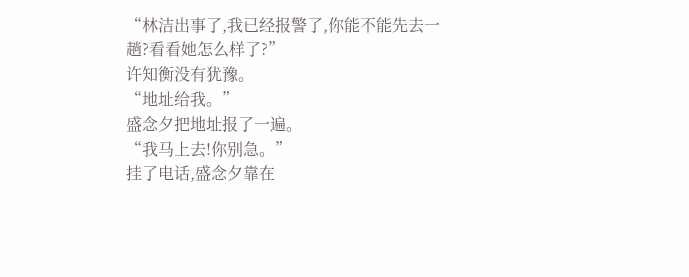“林洁出事了,我已经报警了,你能不能先去一趟?看看她怎么样了?”
许知衡没有犹豫。
“地址给我。”
盛念夕把地址报了一遍。
“我马上去!你别急。”
挂了电话,盛念夕靠在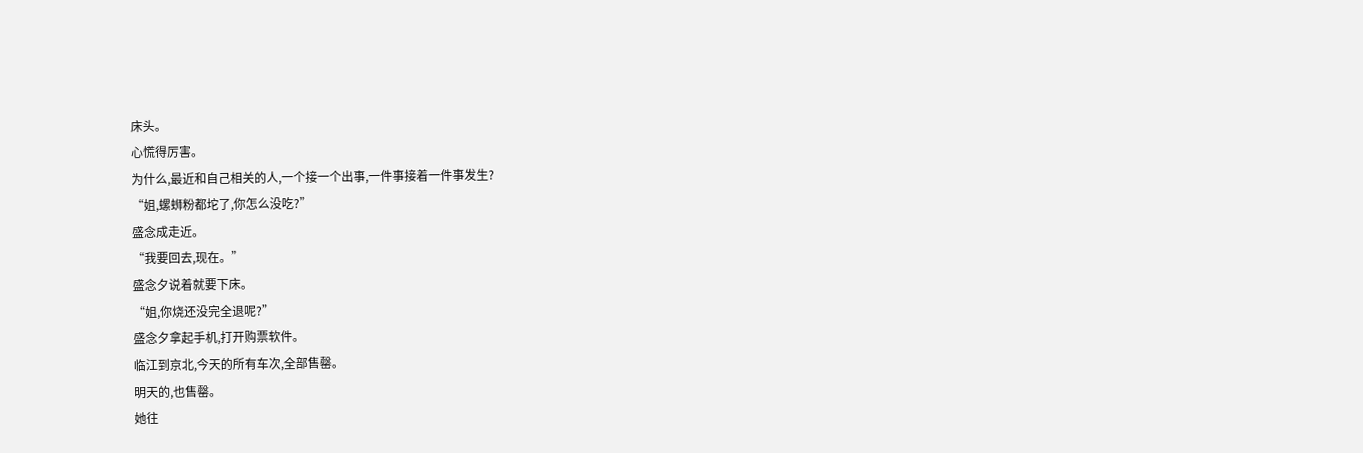床头。
心慌得厉害。
为什么,最近和自己相关的人,一个接一个出事,一件事接着一件事发生?
“姐,螺蛳粉都坨了,你怎么没吃?”
盛念成走近。
“我要回去,现在。”
盛念夕说着就要下床。
“姐,你烧还没完全退呢?”
盛念夕拿起手机,打开购票软件。
临江到京北,今天的所有车次,全部售罄。
明天的,也售罄。
她往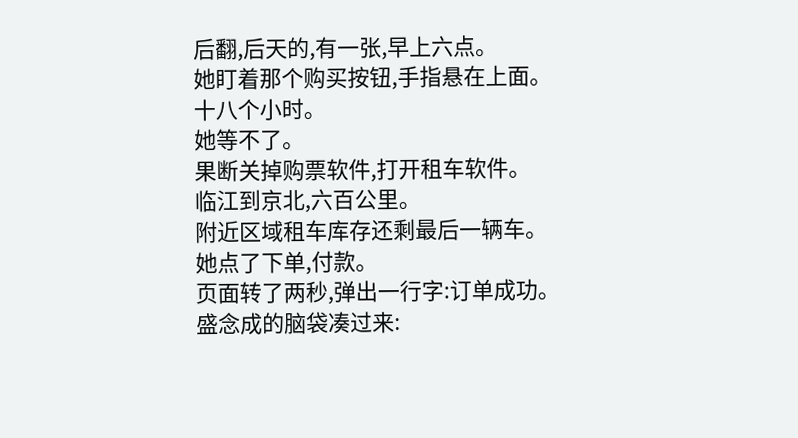后翻,后天的,有一张,早上六点。
她盯着那个购买按钮,手指悬在上面。
十八个小时。
她等不了。
果断关掉购票软件,打开租车软件。
临江到京北,六百公里。
附近区域租车库存还剩最后一辆车。
她点了下单,付款。
页面转了两秒,弹出一行字:订单成功。
盛念成的脑袋凑过来: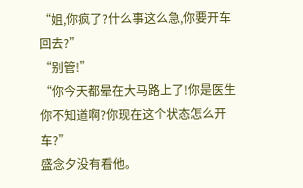“姐,你疯了?什么事这么急,你要开车回去?”
“别管!”
“你今天都晕在大马路上了!你是医生你不知道啊?你现在这个状态怎么开车?”
盛念夕没有看他。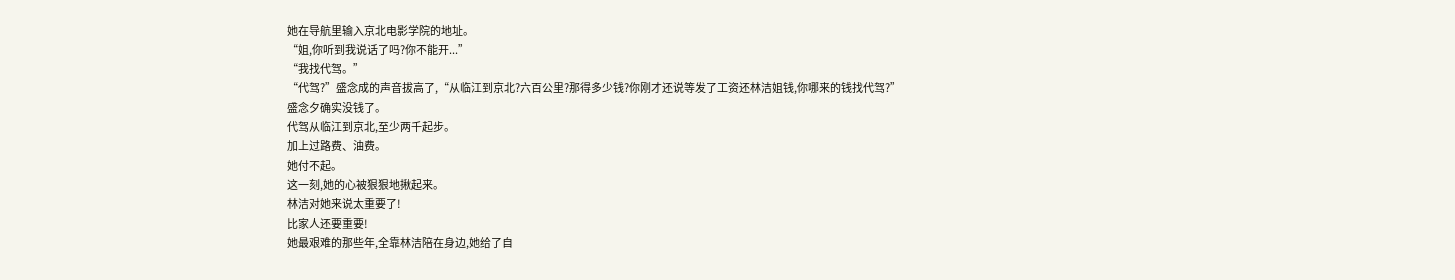她在导航里输入京北电影学院的地址。
“姐,你听到我说话了吗?你不能开...”
“我找代驾。”
“代驾?”盛念成的声音拔高了,“从临江到京北?六百公里?那得多少钱?你刚才还说等发了工资还林洁姐钱,你哪来的钱找代驾?”
盛念夕确实没钱了。
代驾从临江到京北,至少两千起步。
加上过路费、油费。
她付不起。
这一刻,她的心被狠狠地揪起来。
林洁对她来说太重要了!
比家人还要重要!
她最艰难的那些年,全靠林洁陪在身边,她给了自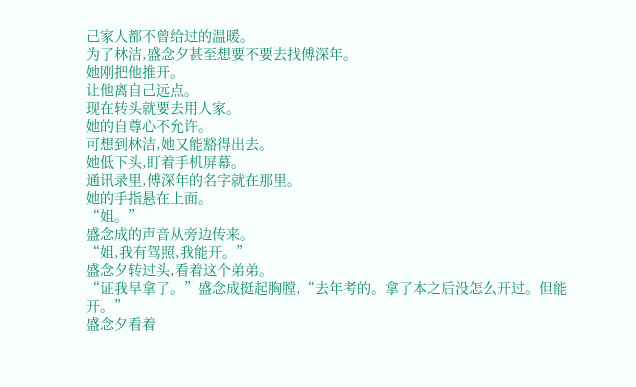己家人都不曾给过的温暖。
为了林洁,盛念夕甚至想要不要去找傅深年。
她刚把他推开。
让他离自己远点。
现在转头就要去用人家。
她的自尊心不允许。
可想到林洁,她又能豁得出去。
她低下头,盯着手机屏幕。
通讯录里,傅深年的名字就在那里。
她的手指悬在上面。
“姐。”
盛念成的声音从旁边传来。
“姐,我有驾照,我能开。”
盛念夕转过头,看着这个弟弟。
“证我早拿了。”盛念成挺起胸膛,“去年考的。拿了本之后没怎么开过。但能开。”
盛念夕看着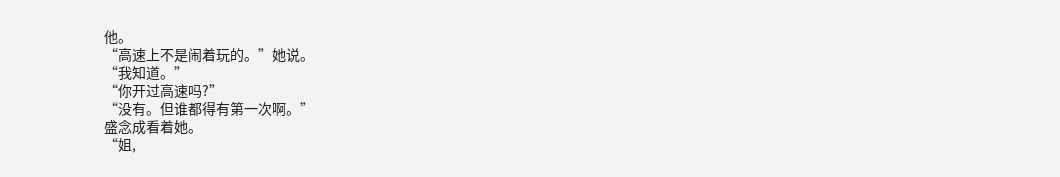他。
“高速上不是闹着玩的。”她说。
“我知道。”
“你开过高速吗?”
“没有。但谁都得有第一次啊。”
盛念成看着她。
“姐,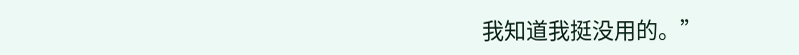我知道我挺没用的。”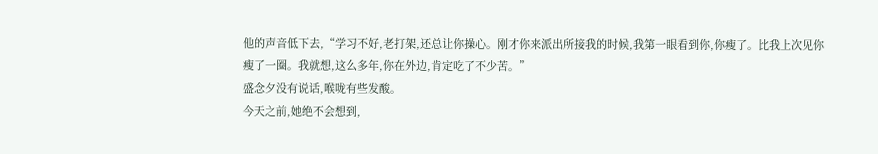他的声音低下去,“学习不好,老打架,还总让你操心。刚才你来派出所接我的时候,我第一眼看到你,你瘦了。比我上次见你瘦了一圈。我就想,这么多年,你在外边,肯定吃了不少苦。”
盛念夕没有说话,喉咙有些发酸。
今天之前,她绝不会想到,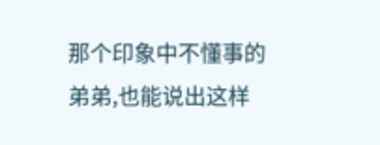那个印象中不懂事的弟弟,也能说出这样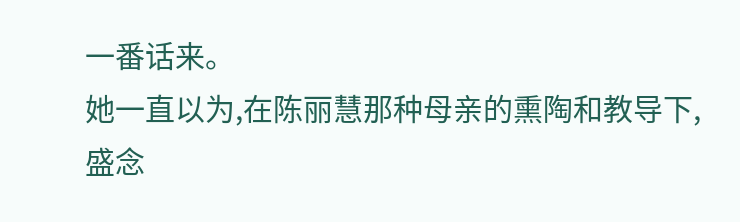一番话来。
她一直以为,在陈丽慧那种母亲的熏陶和教导下,盛念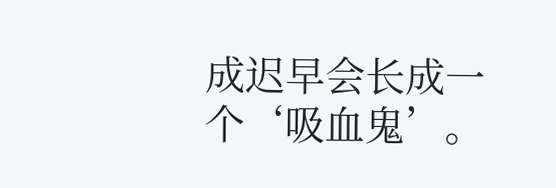成迟早会长成一个‘吸血鬼’。